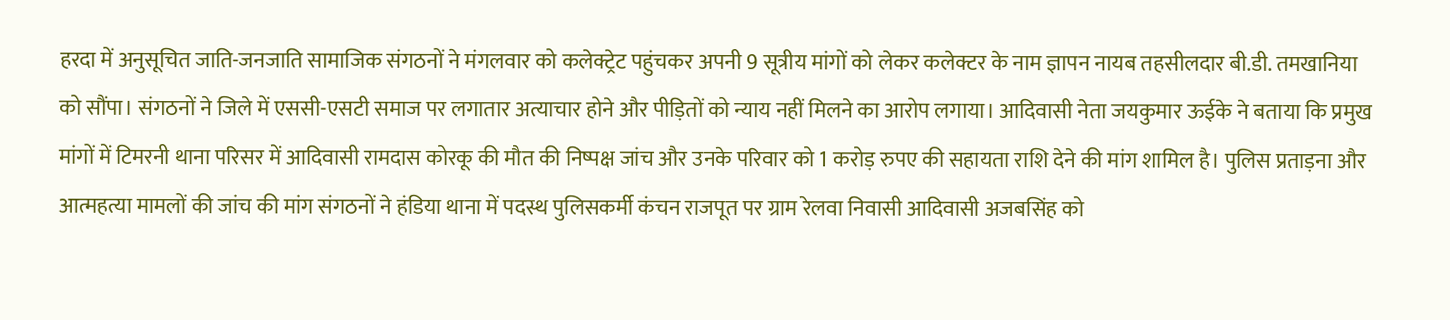हरदा में अनुसूचित जाति-जनजाति सामाजिक संगठनों ने मंगलवार को कलेक्ट्रेट पहुंचकर अपनी 9 सूत्रीय मांगों को लेकर कलेक्टर के नाम ज्ञापन नायब तहसीलदार बी.डी. तमखानिया को सौंपा। संगठनों ने जिले में एससी-एसटी समाज पर लगातार अत्याचार होने और पीड़ितों को न्याय नहीं मिलने का आरोप लगाया। आदिवासी नेता जयकुमार ऊईके ने बताया कि प्रमुख मांगों में टिमरनी थाना परिसर में आदिवासी रामदास कोरकू की मौत की निष्पक्ष जांच और उनके परिवार को 1 करोड़ रुपए की सहायता राशि देने की मांग शामिल है। पुलिस प्रताड़ना और आत्महत्या मामलों की जांच की मांग संगठनों ने हंडिया थाना में पदस्थ पुलिसकर्मी कंचन राजपूत पर ग्राम रेलवा निवासी आदिवासी अजबसिंह को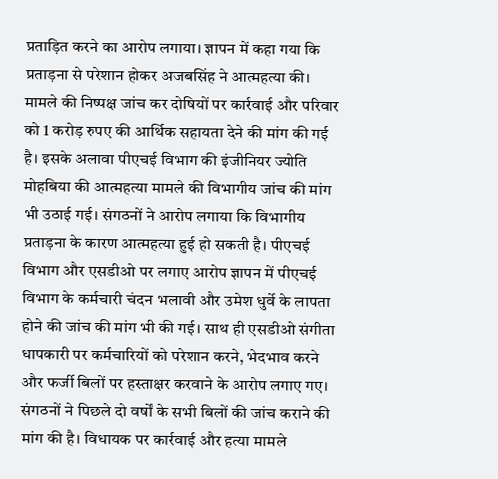प्रताड़ित करने का आरोप लगाया। ज्ञापन में कहा गया कि प्रताड़ना से परेशान होकर अजबसिंह ने आत्महत्या की। मामले की निष्पक्ष जांच कर दोषियों पर कार्रवाई और परिवार को 1 करोड़ रुपए की आर्थिक सहायता देने की मांग की गई है। इसके अलावा पीएचई विभाग की इंजीनियर ज्योति मोहबिया की आत्महत्या मामले की विभागीय जांच की मांग भी उठाई गई। संगठनों ने आरोप लगाया कि विभागीय प्रताड़ना के कारण आत्महत्या हुई हो सकती है। पीएचई विभाग और एसडीओ पर लगाए आरोप ज्ञापन में पीएचई विभाग के कर्मचारी चंदन भलावी और उमेश धुर्वे के लापता होने की जांच की मांग भी की गई। साथ ही एसडीओ संगीता धापकारी पर कर्मचारियों को परेशान करने, भेदभाव करने और फर्जी बिलों पर हस्ताक्षर करवाने के आरोप लगाए गए। संगठनों ने पिछले दो वर्षों के सभी बिलों की जांच कराने की मांग की है। विधायक पर कार्रवाई और हत्या मामले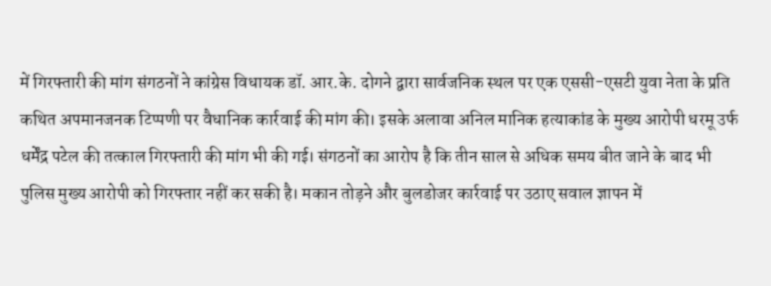में गिरफ्तारी की मांग संगठनों ने कांग्रेस विधायक डॉ. आर.के. दोगने द्वारा सार्वजनिक स्थल पर एक एससी-एसटी युवा नेता के प्रति कथित अपमानजनक टिप्पणी पर वैधानिक कार्रवाई की मांग की। इसके अलावा अनिल मानिक हत्याकांड के मुख्य आरोपी धरमू उर्फ धर्मेंद्र पटेल की तत्काल गिरफ्तारी की मांग भी की गई। संगठनों का आरोप है कि तीन साल से अधिक समय बीत जाने के बाद भी पुलिस मुख्य आरोपी को गिरफ्तार नहीं कर सकी है। मकान तोड़ने और बुलडोजर कार्रवाई पर उठाए सवाल ज्ञापन में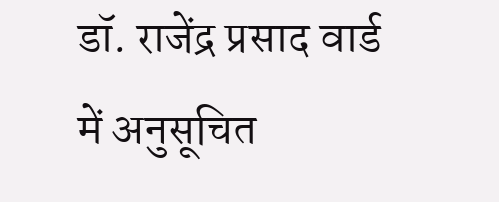डॉ. राजेंद्र प्रसाद वार्ड में अनुसूचित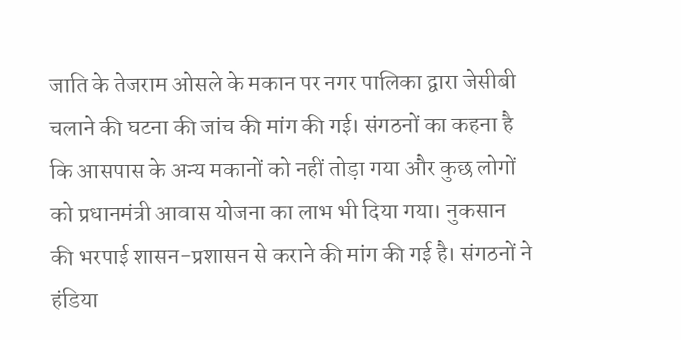जाति के तेजराम ओसले के मकान पर नगर पालिका द्वारा जेसीबी चलाने की घटना की जांच की मांग की गई। संगठनों का कहना है कि आसपास के अन्य मकानों को नहीं तोड़ा गया और कुछ लोगों को प्रधानमंत्री आवास योजना का लाभ भी दिया गया। नुकसान की भरपाई शासन-प्रशासन से कराने की मांग की गई है। संगठनों ने हंडिया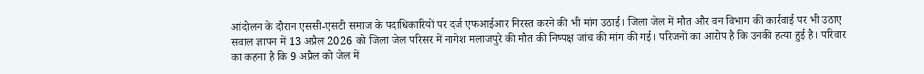आंदोलन के दौरान एससी-एसटी समाज के पदाधिकारियों पर दर्ज एफआईआर निरस्त करने की भी मांग उठाई। जिला जेल में मौत और वन विभाग की कार्रवाई पर भी उठाए सवाल ज्ञापन में 13 अप्रैल 2026 को जिला जेल परिसर में नागेश मलाजपुरे की मौत की निष्पक्ष जांच की मांग की गई। परिजनों का आरोप है कि उनकी हत्या हुई है। परिवार का कहना है कि 9 अप्रैल को जेल में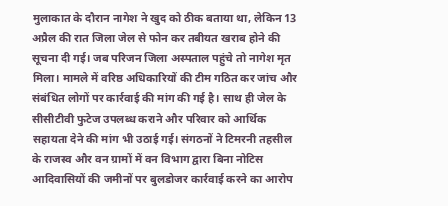मुलाकात के दौरान नागेश ने खुद को ठीक बताया था, लेकिन 13 अप्रैल की रात जिला जेल से फोन कर तबीयत खराब होने की सूचना दी गई। जब परिजन जिला अस्पताल पहुंचे तो नागेश मृत मिला। मामले में वरिष्ठ अधिकारियों की टीम गठित कर जांच और संबंधित लोगों पर कार्रवाई की मांग की गई है। साथ ही जेल के सीसीटीवी फुटेज उपलब्ध कराने और परिवार को आर्थिक सहायता देने की मांग भी उठाई गई। संगठनों ने टिमरनी तहसील के राजस्व और वन ग्रामों में वन विभाग द्वारा बिना नोटिस आदिवासियों की जमीनों पर बुलडोजर कार्रवाई करने का आरोप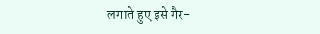लगाते हुए इसे गैर-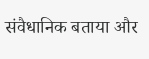संवैधानिक बताया और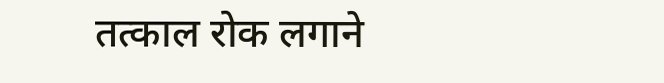तत्काल रोक लगाने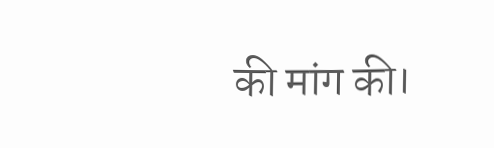की मांग की।